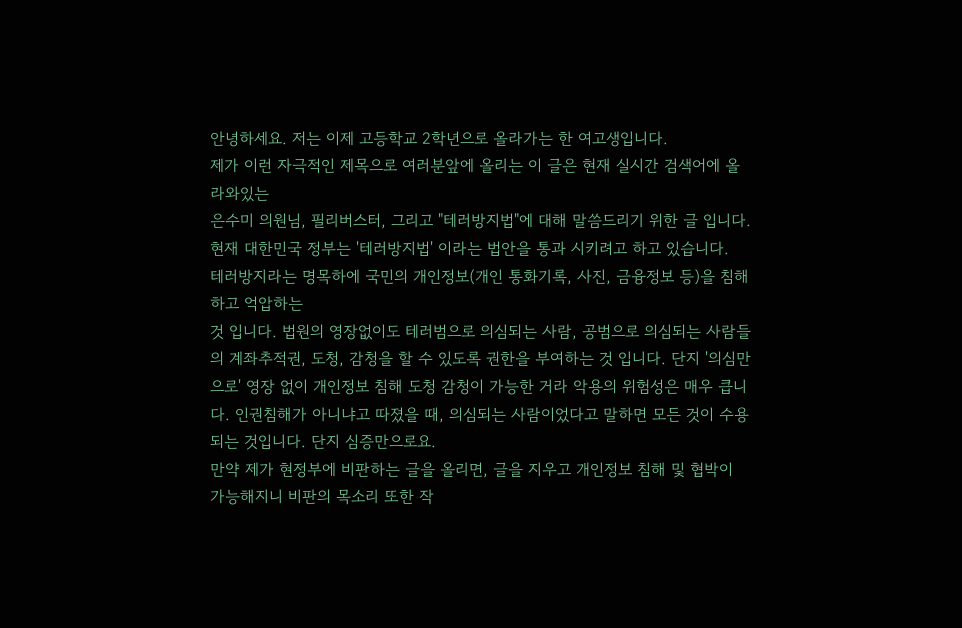안녕하세요. 저는 이제 고등학교 2학년으로 올라가는 한 여고생입니다.
제가 이런 자극적인 제목으로 여러분앞에 올리는 이 글은 현재 실시간 검색어에 올라와있는
은수미 의원님, 필리버스터, 그리고 "테러방지법"에 대해 말씀드리기 위한 글 입니다.
현재 대한민국 정부는 '테러방지법' 이라는 법안을 통과 시키려고 하고 있습니다.
테러방지라는 명목하에 국민의 개인정보(개인 통화기록, 사진, 금융정보 등)을 침해하고 억압하는
것 입니다. 법원의 영장없이도 테러범으로 의심되는 사람, 공범으로 의심되는 사람들의 계좌추적권, 도청, 감청을 할 수 있도록 권한을 부여하는 것 입니다. 단지 '의심만으로' 영장 없이 개인정보 침해 도청 감청이 가능한 거라 악용의 위험성은 매우 큽니다. 인권침해가 아니냐고 따졌을 때, 의심되는 사람이었다고 말하면 모든 것이 수용 되는 것입니다. 단지 심증만으로요.
만약 제가 현정부에 비판하는 글을 올리면, 글을 지우고 개인정보 침해 및 협박이 가능해지니 비판의 목소리 또한 작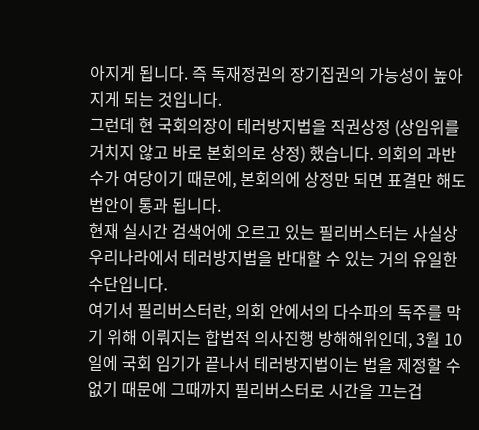아지게 됩니다. 즉 독재정권의 장기집권의 가능성이 높아지게 되는 것입니다.
그런데 현 국회의장이 테러방지법을 직권상정 (상임위를 거치지 않고 바로 본회의로 상정) 했습니다. 의회의 과반수가 여당이기 때문에, 본회의에 상정만 되면 표결만 해도 법안이 통과 됩니다.
현재 실시간 검색어에 오르고 있는 필리버스터는 사실상 우리나라에서 테러방지법을 반대할 수 있는 거의 유일한 수단입니다.
여기서 필리버스터란, 의회 안에서의 다수파의 독주를 막기 위해 이뤄지는 합법적 의사진행 방해해위인데, 3월 10일에 국회 임기가 끝나서 테러방지법이는 법을 제정할 수 없기 때문에 그때까지 필리버스터로 시간을 끄는겁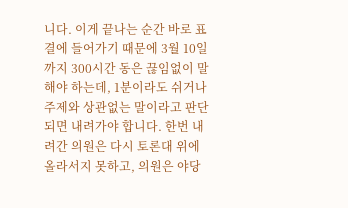니다. 이게 끝나는 순간 바로 표결에 들어가기 때문에 3월 10일까지 300시간 동은 끊임없이 말해야 하는데, 1분이라도 쉬거나 주제와 상관없는 말이라고 판단되면 내려가야 합니다. 한번 내려간 의원은 다시 토론대 위에 올라서지 못하고, 의원은 야당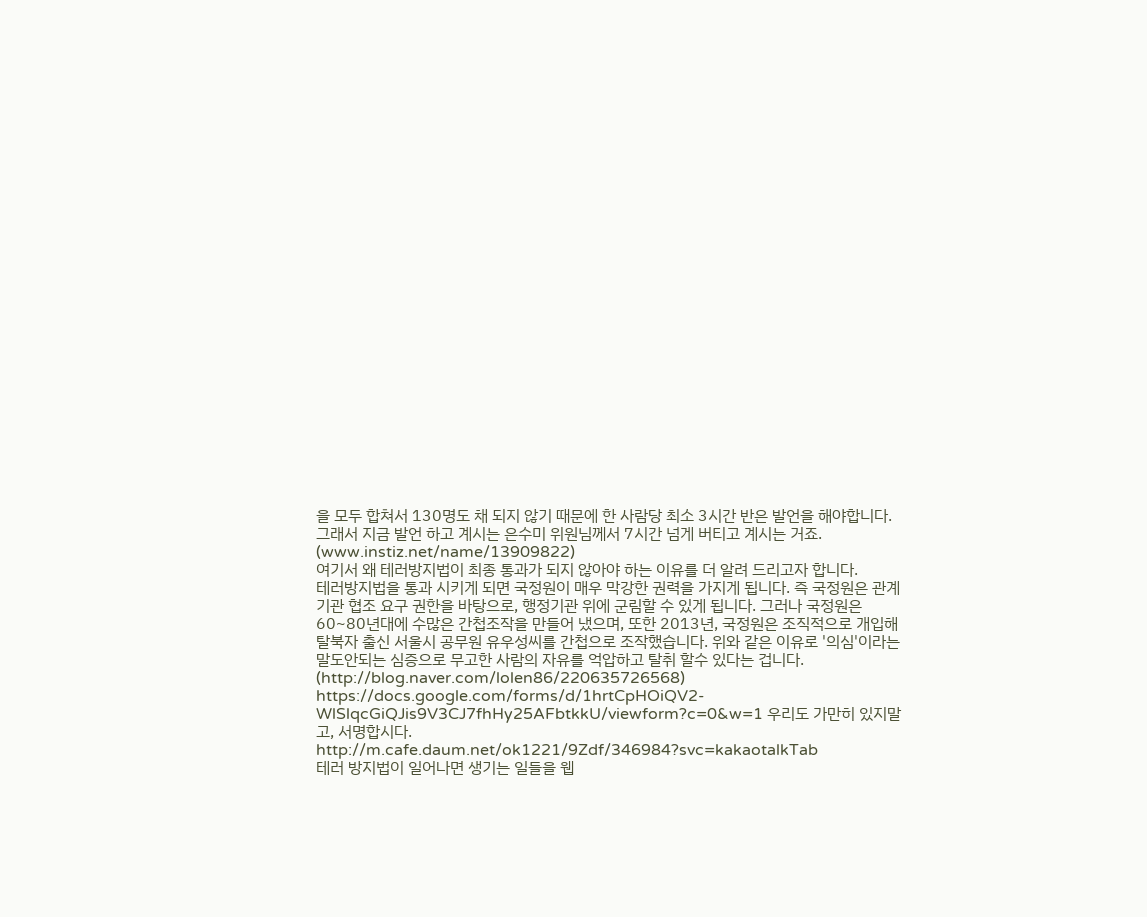을 모두 합쳐서 130명도 채 되지 않기 때문에 한 사람당 최소 3시간 반은 발언을 해야합니다. 그래서 지금 발언 하고 계시는 은수미 위원님께서 7시간 넘게 버티고 계시는 거죠.
(www.instiz.net/name/13909822)
여기서 왜 테러방지법이 최종 통과가 되지 않아야 하는 이유를 더 알려 드리고자 합니다.
테러방지법을 통과 시키게 되면 국정원이 매우 막강한 권력을 가지게 됩니다. 즉 국정원은 관계기관 협조 요구 권한을 바탕으로, 행정기관 위에 군림할 수 있게 됩니다. 그러나 국정원은 60~80년대에 수많은 간첩조작을 만들어 냈으며, 또한 2013년, 국정원은 조직적으로 개입해 탈북자 출신 서울시 공무원 유우성씨를 간첩으로 조작했습니다. 위와 같은 이유로 '의심'이라는 말도안되는 심증으로 무고한 사람의 자유를 억압하고 탈취 할수 있다는 겁니다.
(http://blog.naver.com/lolen86/220635726568)
https://docs.google.com/forms/d/1hrtCpHOiQV2-WlSlqcGiQJis9V3CJ7fhHy25AFbtkkU/viewform?c=0&w=1 우리도 가만히 있지말고, 서명합시다.
http://m.cafe.daum.net/ok1221/9Zdf/346984?svc=kakaotalkTab
테러 방지법이 일어나면 생기는 일들을 웹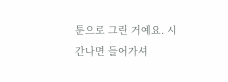툰으로 그린 거예요. 시간나면 들어가셔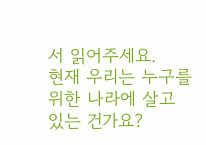서 읽어주세요.
현재 우리는 누구를 위한 나라에 살고 있는 건가요?